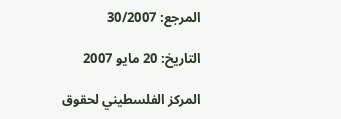المرجع: 30/2007

التاريخ: 20 مايو 2007

المركز الفلسطيني لحقوق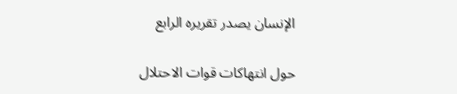الإنسان يصدر تقريره الرابع

حول انتهاكات قوات الاحتلال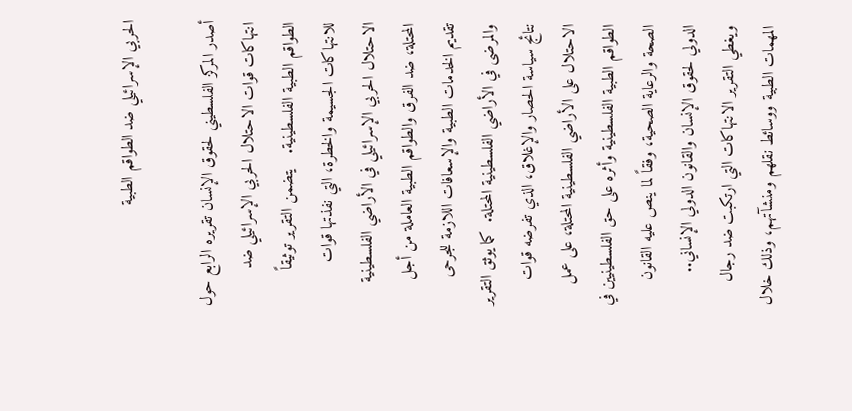الحربي الإسرائيلي ضد الطواقم الطبية

أصدر المركز الفلسطيني لحقوق الإنسان تقريره الرابع حول انتهاكات قوات الاحتلال الحربي الإسرائيلي ضد الطواقم الطبية الفلسطينية.   يتضمن التقرير توثيقاً للانتهاكات الجسيمة والخطرة، التي نفذتها قوات الاحتلال الحربي الإسرائيلي في الأراضي الفلسطينية المحتلة، ضد الفرق والطواقم الطبية العاملة من أجل تقديم الخدمات الطبية والإسعافات اللازمة للجرحى والمرضى في الأراضي الفلسطينية المحتلة.  كما يوثق التقرير نتائج سياسة الحصار والإغلاق، الذي تفرضه قوات الاحتلال على الأراضي الفلسطينية المحتلة، على عمل الطواقم الطبية الفلسطينية وأثره على حق الفلسطينيين في الصحة والرعاية الصحية، وفقاً لما ينص عليه القانون الدولي لحقوق الإنسان والقانون الدولي الإنساني..  ويغطي التقرير الانتهاكات التي ارتكبت ضد رجال المهمات الطبية ووسائط نقلهم ومنشآتهم، وذلك خلال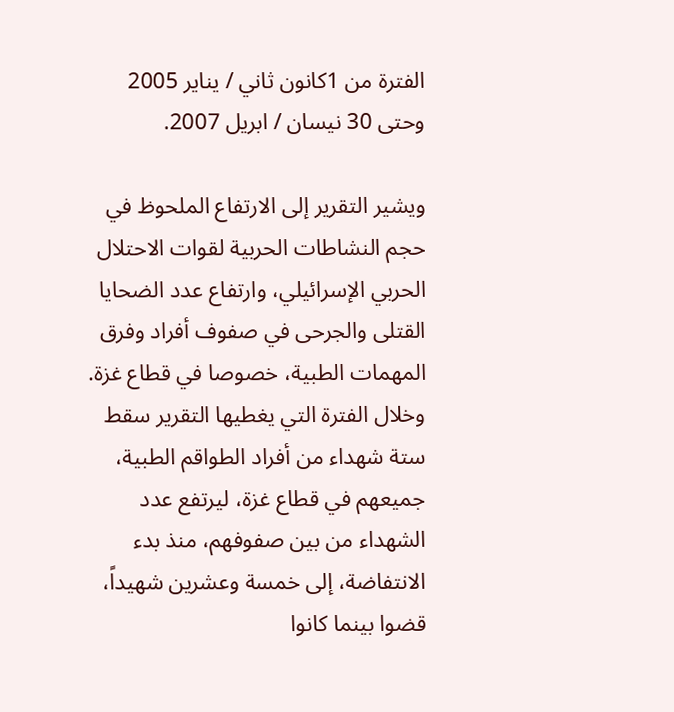الفترة من 1كانون ثاني / يناير 2005 وحتى 30 نيسان / ابريل 2007.

ويشير التقرير إلى الارتفاع الملحوظ في حجم النشاطات الحربية لقوات الاحتلال الحربي الإسرائيلي، وارتفاع عدد الضحايا القتلى والجرحى في صفوف أفراد وفرق المهمات الطبية، خصوصا في قطاع غزة.  وخلال الفترة التي يغطيها التقرير سقط ستة شهداء من أفراد الطواقم الطبية، جميعهم في قطاع غزة، ليرتفع عدد الشهداء من بين صفوفهم، منذ بدء الانتفاضة، إلى خمسة وعشرين شهيداً، قضوا بينما كانوا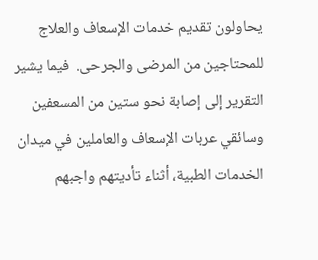يحاولون تقديم خدمات الإسعاف والعلاج للمحتاجين من المرضى والجرحى.  فيما يشير التقرير إلى إصابة نحو ستين من المسعفين وسائقي عربات الإسعاف والعاملين في ميدان الخدمات الطبية، أثناء تأديتهم واجبهم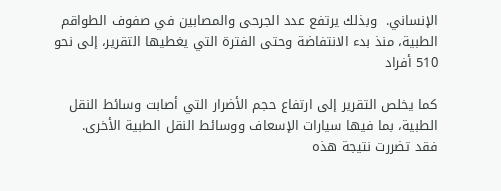الإنساني.  وبذلك يرتفع عدد الجرحى والمصابين في صفوف الطواقم الطبية، منذ بدء الانتفاضة وحتى الفترة التي يغطيها التقرير، إلى نحو 510 أفراد

كما يخلص التقرير إلى ارتفاع حجم الأضرار التي أصابت وسائط النقل الطبية، بما فيها سيارات الإسعاف ووسائط النقل الطبية الأخرى.  فقد تضررت نتيجة هذه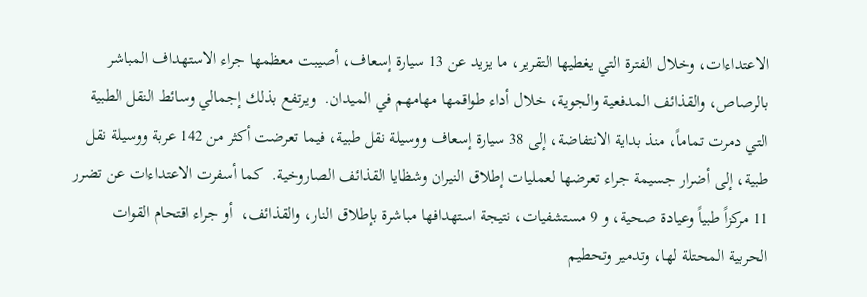الاعتداءات، وخلال الفترة التي يغطيها التقرير، ما يزيد عن 13 سيارة إسعاف، أصيبت معظمها جراء الاستهداف المباشر بالرصاص، والقذائف المدفعية والجوية، خلال أداء طواقمها مهامهم في الميدان.  ويرتفع بذلك إجمالي وسائط النقل الطبية التي دمرت تماماً، منذ بداية الانتفاضة، إلى 38 سيارة إسعاف ووسيلة نقل طبية، فيما تعرضت أكثر من 142 عربة ووسيلة نقل طبية، إلى أضرار جسيمة جراء تعرضها لعمليات إطلاق النيران وشظايا القذائف الصاروخية.  كما أسفرت الاعتداءات عن تضرر 11 مركزاً طبياً وعيادة صحية، و 9 مستشفيات، نتيجة استهدافها مباشرة بإطلاق النار، والقذائف،  أو جراء اقتحام القوات الحربية المحتلة لها، وتدمير وتحطيم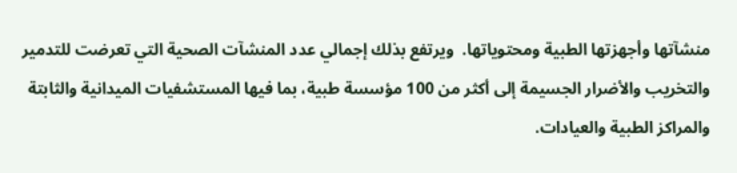منشآتها وأجهزتها الطبية ومحتوياتها.  ويرتفع بذلك إجمالي عدد المنشآت الصحية التي تعرضت للتدمير والتخريب والأضرار الجسيمة إلى أكثر من 100 مؤسسة طبية، بما فيها المستشفيات الميدانية والثابتة والمراكز الطبية والعيادات.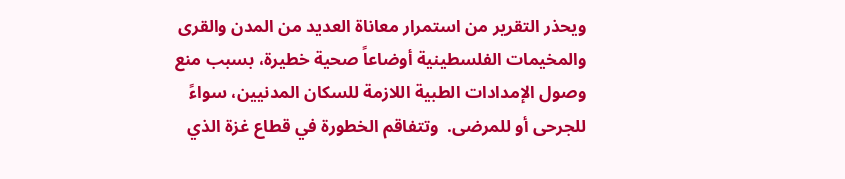ويحذر التقرير من استمرار معاناة العديد من المدن والقرى والمخيمات الفلسطينية أوضاعاً صحية خطيرة، بسبب منع وصول الإمدادات الطبية اللازمة للسكان المدنيين، سواءً للجرحى أو للمرضى.  وتتفاقم الخطورة في قطاع غزة الذي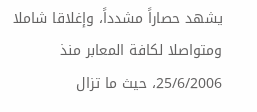يشهد حصاراً مشدداً، وإغلاقا شاملا ومتواصلا لكافة المعابر منذ 25/6/2006، حيث ما تزال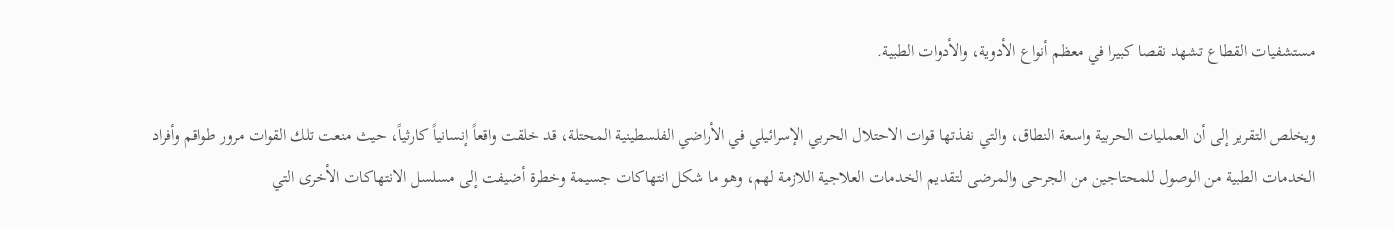مستشفيات القطاع تشهد نقصا كبيرا في معظم أنواع الأدوية، والأدوات الطبية.

ويخلص التقرير إلى أن العمليات الحربية واسعة النطاق، والتي نفذتها قوات الاحتلال الحربي الإسرائيلي في الأراضي الفلسطينية المحتلة، قد خلقت واقعاً إنسانياً كارثياً، حيث منعت تلك القوات مرور طواقم وأفراد الخدمات الطبية من الوصول للمحتاجين من الجرحى والمرضى لتقديم الخدمات العلاجية اللازمة لهم، وهو ما شكل انتهاكات جسيمة وخطرة أضيفت إلى مسلسل الانتهاكات الأخرى التي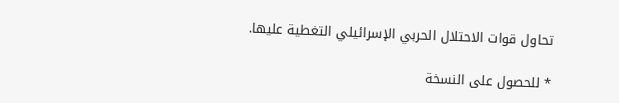تحاول قوات الاحتلال الحربي الإسرائيلي التغطية عليها.

* للحصول على النسخة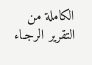الكاملة من التقرير الرجـاء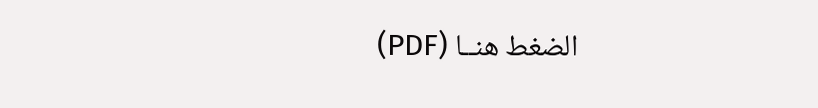الضغط هنــا (PDF)